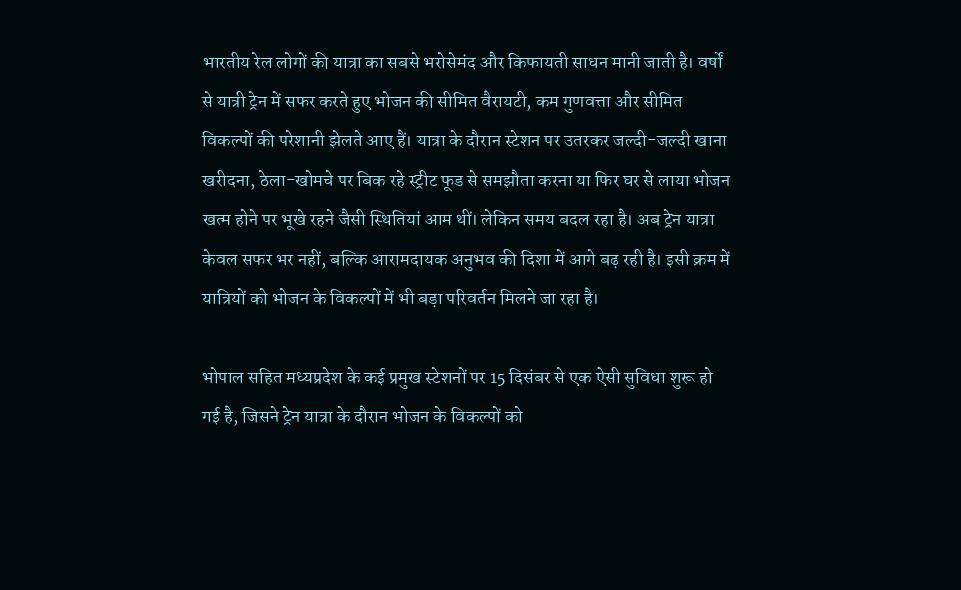भारतीय रेल लोगों की यात्रा का सबसे भरोसेमंद और किफायती साधन मानी जाती है। वर्षों से यात्री ट्रेन में सफर करते हुए भोजन की सीमित वैरायटी, कम गुणवत्ता और सीमित विकल्पों की परेशानी झेलते आए हैं। यात्रा के दौरान स्टेशन पर उतरकर जल्दी-जल्दी खाना खरीदना, ठेला-खोमचे पर बिक रहे स्ट्रीट फूड से समझौता करना या फिर घर से लाया भोजन खत्म होने पर भूखे रहने जैसी स्थितियां आम थीं। लेकिन समय बदल रहा है। अब ट्रेन यात्रा केवल सफर भर नहीं, बल्कि आरामदायक अनुभव की दिशा में आगे बढ़ रही है। इसी क्रम में यात्रियों को भोजन के विकल्पों में भी बड़ा परिवर्तन मिलने जा रहा है।

भोपाल सहित मध्यप्रदेश के कई प्रमुख स्टेशनों पर 15 दिसंबर से एक ऐसी सुविधा शुरू हो गई है, जिसने ट्रेन यात्रा के दौरान भोजन के विकल्पों को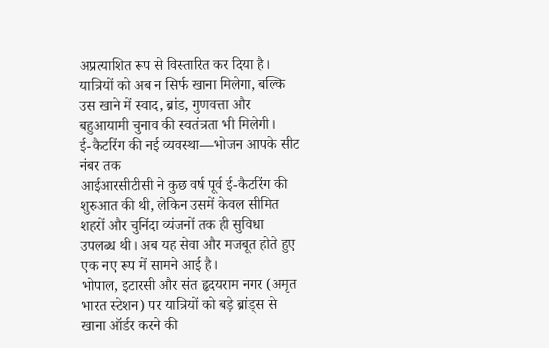अप्रत्याशित रूप से विस्तारित कर दिया है। यात्रियों को अब न सिर्फ खाना मिलेगा, बल्कि उस खाने में स्वाद, ब्रांड, गुणवत्ता और बहुआयामी चुनाव की स्वतंत्रता भी मिलेगी।
ई-कैटरिंग की नई व्यवस्था—भोजन आपके सीट नंबर तक
आईआरसीटीसी ने कुछ वर्ष पूर्व ई-कैटरिंग की शुरुआत की थी, लेकिन उसमें केवल सीमित शहरों और चुनिंदा व्यंजनों तक ही सुविधा उपलब्ध थी। अब यह सेवा और मजबूत होते हुए एक नए रूप में सामने आई है।
भोपाल, इटारसी और संत हृदयराम नगर (अमृत भारत स्टेशन) पर यात्रियों को बड़े ब्रांड्स से खाना ऑर्डर करने की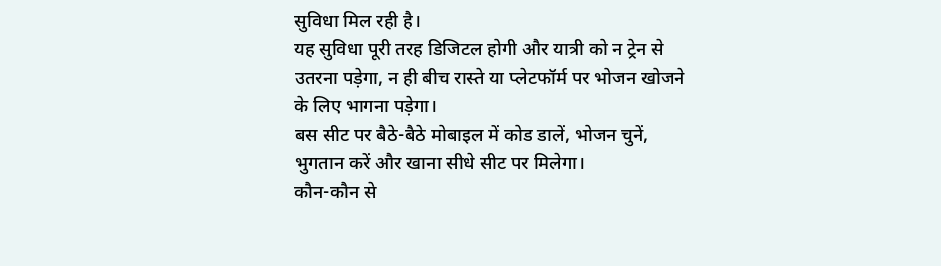सुविधा मिल रही है।
यह सुविधा पूरी तरह डिजिटल होगी और यात्री को न ट्रेन से उतरना पड़ेगा, न ही बीच रास्ते या प्लेटफॉर्म पर भोजन खोजने के लिए भागना पड़ेगा।
बस सीट पर बैठे-बैठे मोबाइल में कोड डालें, भोजन चुनें, भुगतान करें और खाना सीधे सीट पर मिलेगा।
कौन-कौन से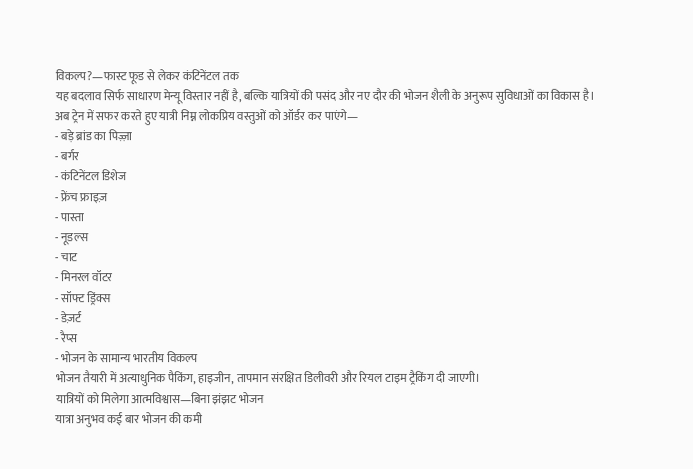विकल्प?—फास्ट फूड से लेकर कंटिनेंटल तक
यह बदलाव सिर्फ साधारण मेन्यू विस्तार नहीं है, बल्कि यात्रियों की पसंद और नए दौर की भोजन शैली के अनुरूप सुविधाओं का विकास है।
अब ट्रेन में सफर करते हुए यात्री निम्न लोकप्रिय वस्तुओं को ऑर्डर कर पाएंगे—
- बड़े ब्रांड का पिज़्ज़ा
- बर्गर
- कंटिनेंटल डिशेज
- फ्रेंच फ्राइज़
- पास्ता
- नूडल्स
- चाट
- मिनरल वॉटर
- सॉफ्ट ड्रिंक्स
- डेज़र्ट
- रैप्स
- भोजन के सामान्य भारतीय विकल्प
भोजन तैयारी में अत्याधुनिक पैकिंग, हाइजीन, तापमान संरक्षित डिलीवरी और रियल टाइम ट्रैकिंग दी जाएगी।
यात्रियों को मिलेगा आत्मविश्वास—बिना झंझट भोजन
यात्रा अनुभव कई बार भोजन की कमी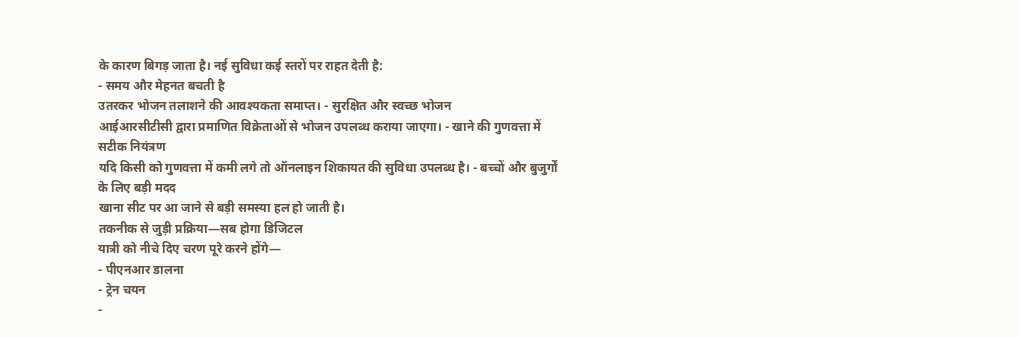के कारण बिगड़ जाता है। नई सुविधा कई स्तरों पर राहत देती है:
- समय और मेहनत बचती है
उतरकर भोजन तलाशने की आवश्यकता समाप्त। - सुरक्षित और स्वच्छ भोजन
आईआरसीटीसी द्वारा प्रमाणित विक्रेताओं से भोजन उपलब्ध कराया जाएगा। - खाने की गुणवत्ता में सटीक नियंत्रण
यदि किसी को गुणवत्ता में कमी लगे तो ऑनलाइन शिकायत की सुविधा उपलब्ध है। - बच्चों और बुजुर्गों के लिए बड़ी मदद
खाना सीट पर आ जाने से बड़ी समस्या हल हो जाती है।
तकनीक से जुड़ी प्रक्रिया—सब होगा डिजिटल
यात्री को नीचे दिए चरण पूरे करने होंगे—
- पीएनआर डालना
- ट्रेन चयन
-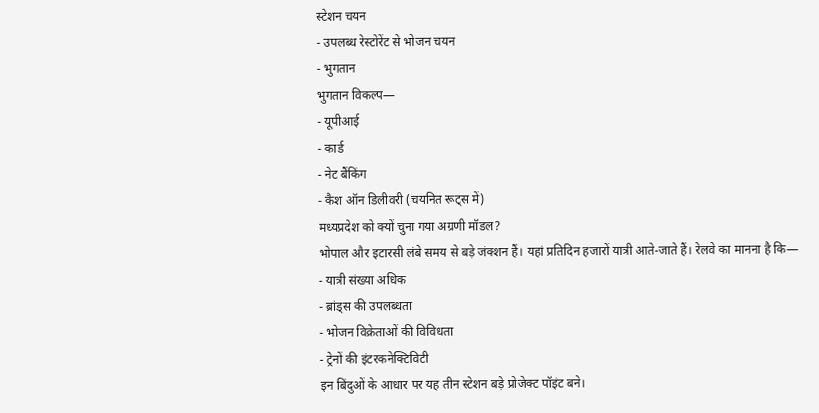स्टेशन चयन
- उपलब्ध रेस्टोरेंट से भोजन चयन
- भुगतान
भुगतान विकल्प—
- यूपीआई
- कार्ड
- नेट बैंकिंग
- कैश ऑन डिलीवरी (चयनित रूट्स में)
मध्यप्रदेश को क्यों चुना गया अग्रणी मॉडल?
भोपाल और इटारसी लंबे समय से बड़े जंक्शन हैं। यहां प्रतिदिन हजारों यात्री आते-जाते हैं। रेलवे का मानना है कि—
- यात्री संख्या अधिक
- ब्रांड्स की उपलब्धता
- भोजन विक्रेताओं की विविधता
- ट्रेनों की इंटरकनेक्टिविटी
इन बिंदुओं के आधार पर यह तीन स्टेशन बड़े प्रोजेक्ट पॉइंट बने।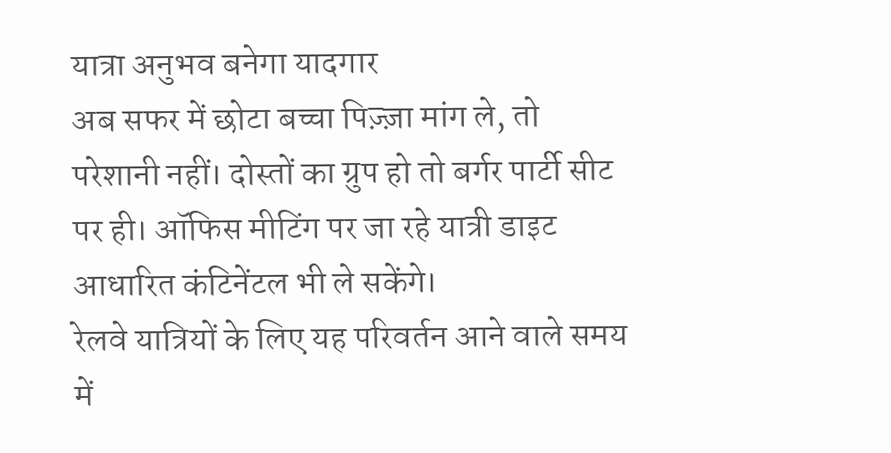यात्रा अनुभव बनेगा यादगार
अब सफर में छोटा बच्चा पिज़्ज़ा मांग ले, तो परेशानी नहीं। दोस्तों का ग्रुप हो तो बर्गर पार्टी सीट पर ही। ऑफिस मीटिंग पर जा रहे यात्री डाइट आधारित कंटिनेंटल भी ले सकेंगे।
रेलवे यात्रियों के लिए यह परिवर्तन आने वाले समय में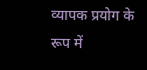व्यापक प्रयोग के रूप में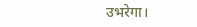उभरेगा।